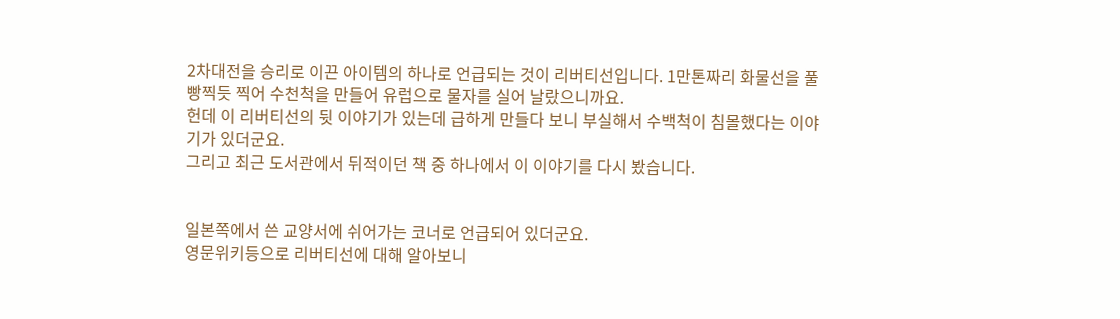2차대전을 승리로 이끈 아이템의 하나로 언급되는 것이 리버티선입니다. 1만톤짜리 화물선을 풀빵찍듯 찍어 수천척을 만들어 유럽으로 물자를 실어 날랐으니까요.
헌데 이 리버티선의 뒷 이야기가 있는데 급하게 만들다 보니 부실해서 수백척이 침몰했다는 이야기가 있더군요.
그리고 최근 도서관에서 뒤적이던 책 중 하나에서 이 이야기를 다시 봤습니다.


일본쪽에서 쓴 교양서에 쉬어가는 코너로 언급되어 있더군요.
영문위키등으로 리버티선에 대해 알아보니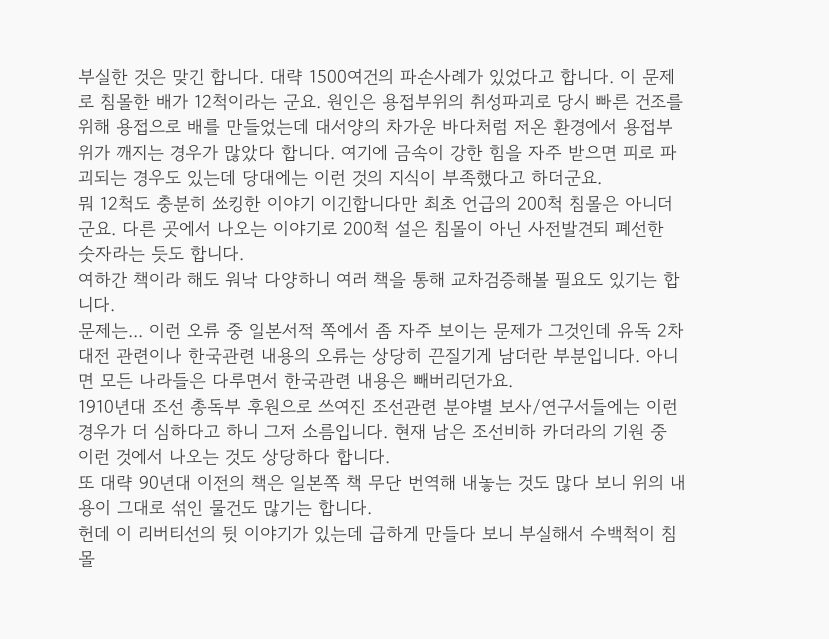부실한 것은 맞긴 합니다. 대략 1500여건의 파손사례가 있었다고 합니다. 이 문제로 침몰한 배가 12척이라는 군요. 원인은 용접부위의 취성파괴로 당시 빠른 건조를 위해 용접으로 배를 만들었는데 대서양의 차가운 바다처럼 저온 환경에서 용접부위가 깨지는 경우가 많았다 합니다. 여기에 금속이 강한 힘을 자주 받으면 피로 파괴되는 경우도 있는데 당대에는 이런 것의 지식이 부족했다고 하더군요.
뭐 12척도 충분히 쑈킹한 이야기 이긴합니다만 최초 언급의 200척 침몰은 아니더군요. 다른 곳에서 나오는 이야기로 200척 설은 침몰이 아닌 사전발견되 폐선한 숫자라는 듯도 합니다.
여하간 책이라 해도 워낙 다양하니 여러 책을 통해 교차검증해볼 필요도 있기는 합니다.
문제는... 이런 오류 중 일본서적 쪽에서 좀 자주 보이는 문제가 그것인데 유독 2차대전 관련이나 한국관련 내용의 오류는 상당히 끈질기게 남더란 부분입니다. 아니면 모든 나라들은 다루면서 한국관련 내용은 빼버리던가요.
1910년대 조선 총독부 후원으로 쓰여진 조선관련 분야별 보사/연구서들에는 이런 경우가 더 심하다고 하니 그저 소름입니다. 현재 남은 조선비하 카더라의 기원 중 이런 것에서 나오는 것도 상당하다 합니다.
또 대략 90년대 이전의 책은 일본쪽 책 무단 번역해 내놓는 것도 많다 보니 위의 내용이 그대로 섞인 물건도 많기는 합니다.
헌데 이 리버티선의 뒷 이야기가 있는데 급하게 만들다 보니 부실해서 수백척이 침몰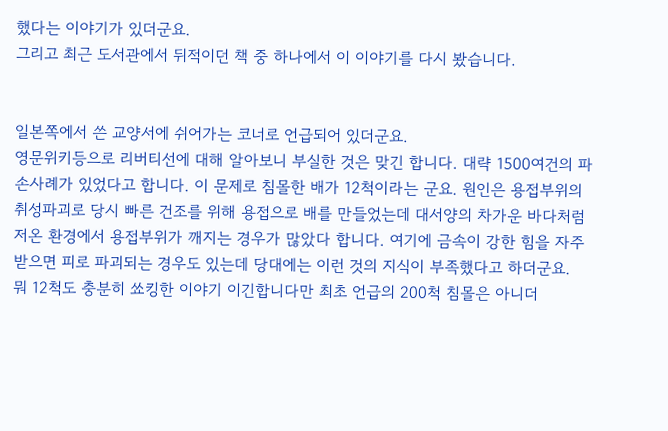했다는 이야기가 있더군요.
그리고 최근 도서관에서 뒤적이던 책 중 하나에서 이 이야기를 다시 봤습니다.


일본쪽에서 쓴 교양서에 쉬어가는 코너로 언급되어 있더군요.
영문위키등으로 리버티선에 대해 알아보니 부실한 것은 맞긴 합니다. 대략 1500여건의 파손사례가 있었다고 합니다. 이 문제로 침몰한 배가 12척이라는 군요. 원인은 용접부위의 취성파괴로 당시 빠른 건조를 위해 용접으로 배를 만들었는데 대서양의 차가운 바다처럼 저온 환경에서 용접부위가 깨지는 경우가 많았다 합니다. 여기에 금속이 강한 힘을 자주 받으면 피로 파괴되는 경우도 있는데 당대에는 이런 것의 지식이 부족했다고 하더군요.
뭐 12척도 충분히 쑈킹한 이야기 이긴합니다만 최초 언급의 200척 침몰은 아니더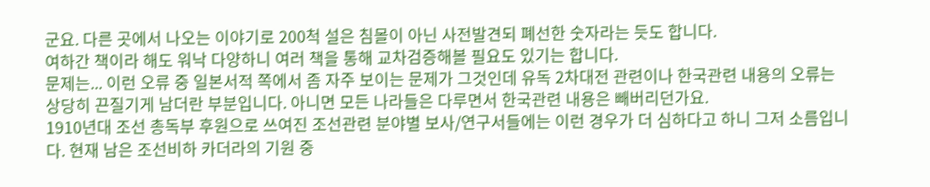군요. 다른 곳에서 나오는 이야기로 200척 설은 침몰이 아닌 사전발견되 폐선한 숫자라는 듯도 합니다.
여하간 책이라 해도 워낙 다양하니 여러 책을 통해 교차검증해볼 필요도 있기는 합니다.
문제는... 이런 오류 중 일본서적 쪽에서 좀 자주 보이는 문제가 그것인데 유독 2차대전 관련이나 한국관련 내용의 오류는 상당히 끈질기게 남더란 부분입니다. 아니면 모든 나라들은 다루면서 한국관련 내용은 빼버리던가요.
1910년대 조선 총독부 후원으로 쓰여진 조선관련 분야별 보사/연구서들에는 이런 경우가 더 심하다고 하니 그저 소름입니다. 현재 남은 조선비하 카더라의 기원 중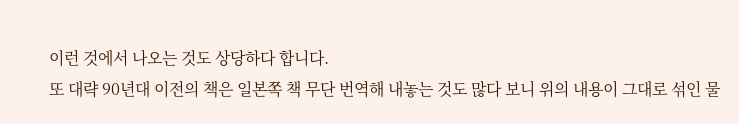이런 것에서 나오는 것도 상당하다 합니다.
또 대략 90년대 이전의 책은 일본쪽 책 무단 번역해 내놓는 것도 많다 보니 위의 내용이 그대로 섞인 물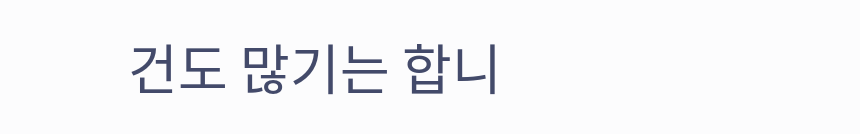건도 많기는 합니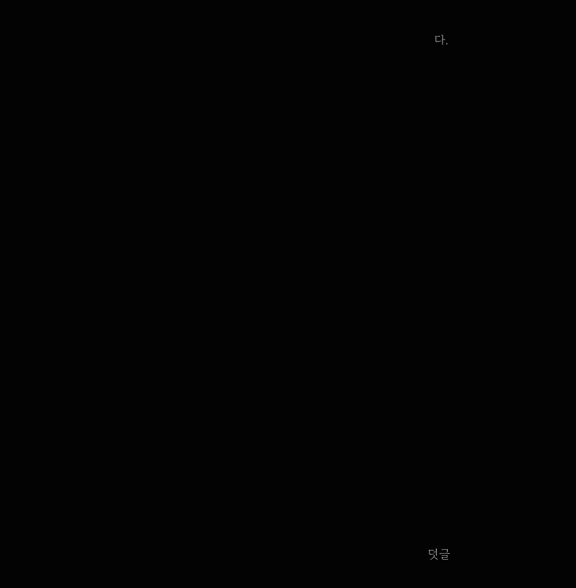다.





















덧글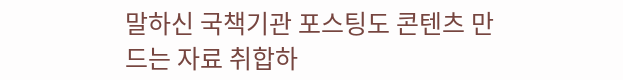말하신 국책기관 포스팅도 콘텐츠 만드는 자료 취합하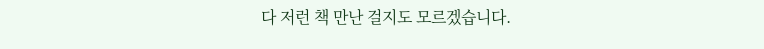다 저런 책 만난 걸지도 모르겠습니다.